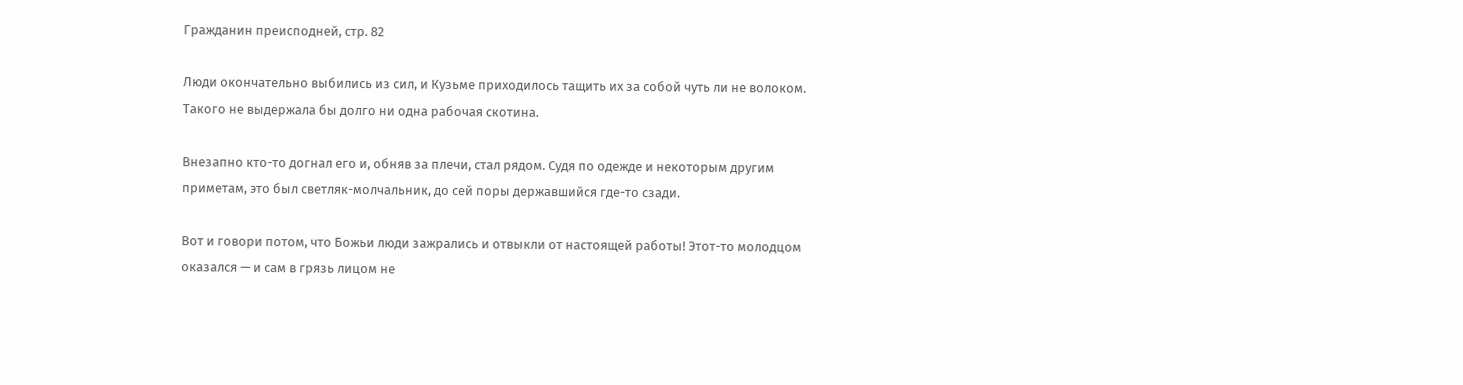Гражданин преисподней, стр. 82

Люди окончательно выбились из сил, и Кузьме приходилось тащить их за собой чуть ли не волоком. Такого не выдержала бы долго ни одна рабочая скотина.

Внезапно кто-то догнал его и, обняв за плечи, стал рядом. Судя по одежде и некоторым другим приметам, это был светляк-молчальник, до сей поры державшийся где-то сзади.

Вот и говори потом, что Божьи люди зажрались и отвыкли от настоящей работы! Этот-то молодцом оказался — и сам в грязь лицом не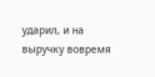ударил, и на выручку вовремя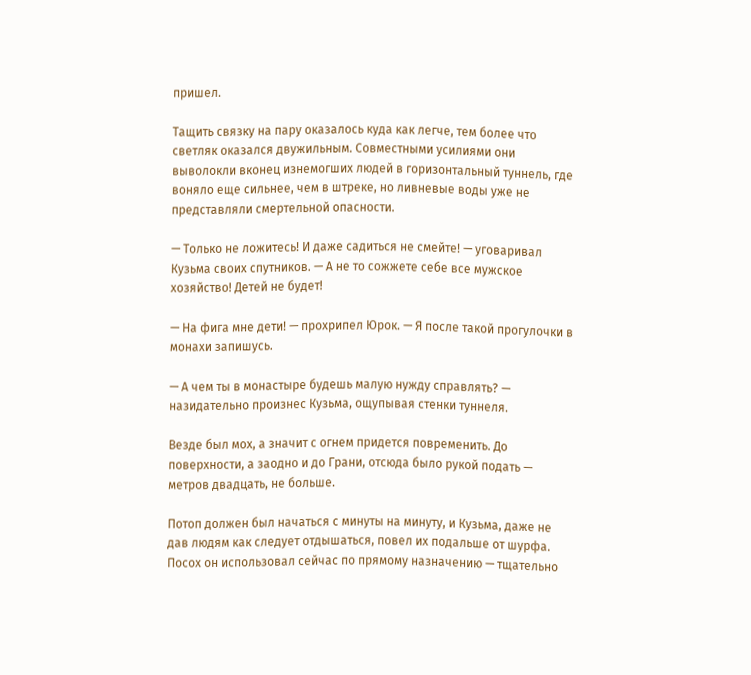пришел.

Тащить связку на пару оказалось куда как легче, тем более что светляк оказался двужильным. Совместными усилиями они выволокли вконец изнемогших людей в горизонтальный туннель, где воняло еще сильнее, чем в штреке, но ливневые воды уже не представляли смертельной опасности.

— Только не ложитесь! И даже садиться не смейте! — уговаривал Кузьма своих спутников. — А не то сожжете себе все мужское хозяйство! Детей не будет!

— На фига мне дети! — прохрипел Юрок. — Я после такой прогулочки в монахи запишусь.

— А чем ты в монастыре будешь малую нужду справлять? — назидательно произнес Кузьма, ощупывая стенки туннеля.

Везде был мох, а значит с огнем придется повременить. До поверхности, а заодно и до Грани, отсюда было рукой подать — метров двадцать, не больше.

Потоп должен был начаться с минуты на минуту, и Кузьма, даже не дав людям как следует отдышаться, повел их подальше от шурфа. Посох он использовал сейчас по прямому назначению — тщательно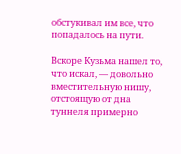обстукивал им все, что попадалось на пути.

Вскоре Кузьма нашел то, что искал, — довольно вместительную нишу, отстоящую от дна туннеля примерно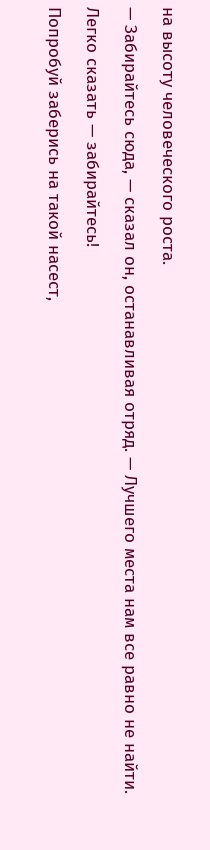на высоту человеческого роста.

— Забирайтесь сюда, — сказал он, останавливая отряд. — Лучшего места нам все равно не найти.

Легко сказать — забирайтесь!

Попробуй заберись на такой насест,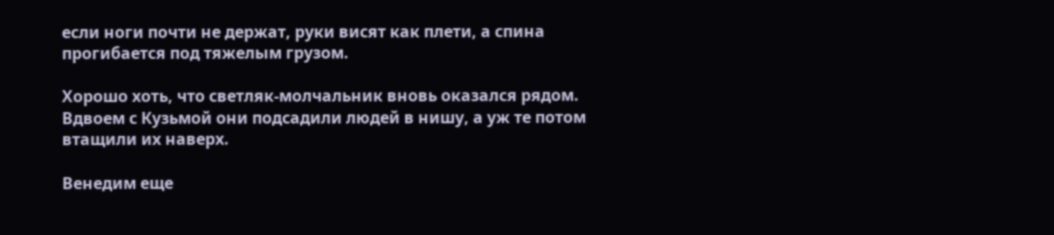если ноги почти не держат, руки висят как плети, а спина прогибается под тяжелым грузом.

Хорошо хоть, что светляк-молчальник вновь оказался рядом. Вдвоем с Кузьмой они подсадили людей в нишу, а уж те потом втащили их наверх.

Венедим еще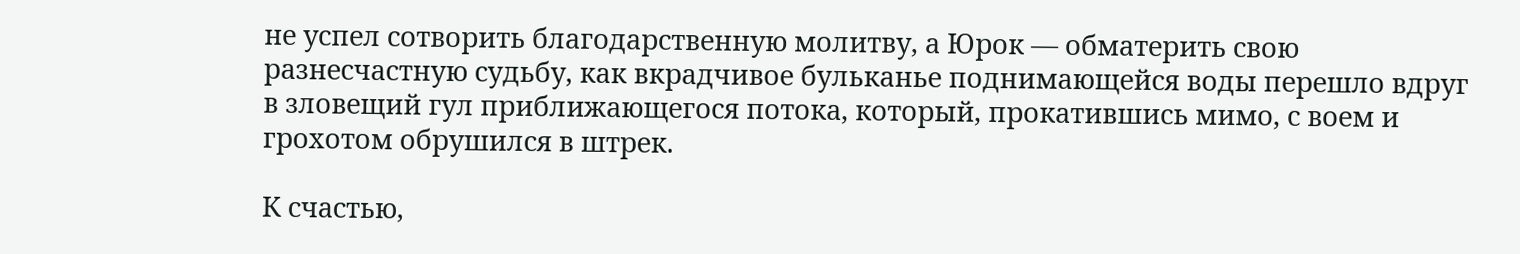не успел сотворить благодарственную молитву, а Юрок — обматерить свою разнесчастную судьбу, как вкрадчивое бульканье поднимающейся воды перешло вдруг в зловещий гул приближающегося потока, который, прокатившись мимо, с воем и грохотом обрушился в штрек.

К счастью,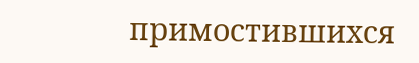примостившихся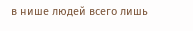в нише людей всего лишь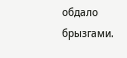обдало брызгами.